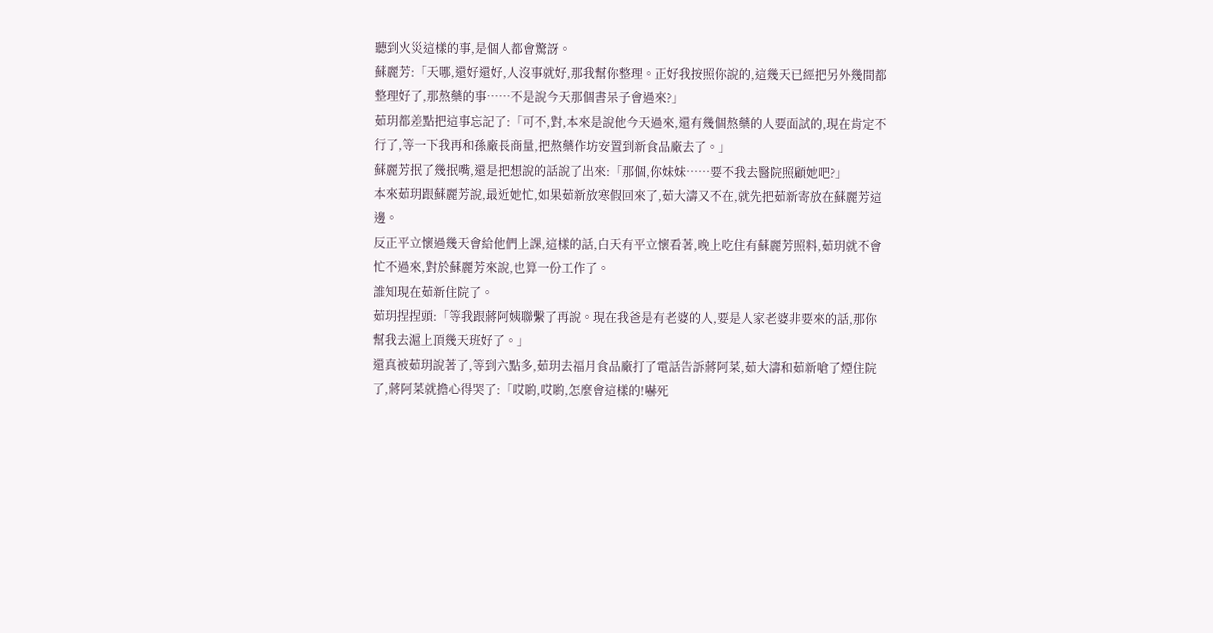聽到火災這樣的事,是個人都會驚訝。
蘇麗芳:「天哪,還好還好,人沒事就好,那我幫你整理。正好我按照你說的,這幾天已經把另外幾間都整理好了,那熬藥的事……不是說今天那個書呆子會過來?」
茹玥都差點把這事忘記了:「可不,對,本來是說他今天過來,還有幾個熬藥的人要面試的,現在肯定不行了,等一下我再和孫廠長商量,把熬藥作坊安置到新食品廠去了。」
蘇麗芳抿了幾抿嘴,還是把想說的話說了出來:「那個,你妹妹……要不我去醫院照顧她吧?」
本來茹玥跟蘇麗芳說,最近她忙,如果茹新放寒假回來了,茹大濤又不在,就先把茹新寄放在蘇麗芳這邊。
反正平立懷過幾天會給他們上課,這樣的話,白天有平立懷看著,晚上吃住有蘇麗芳照料,茹玥就不會忙不過來,對於蘇麗芳來說,也算一份工作了。
誰知現在茹新住院了。
茹玥捏捏頭:「等我跟蔣阿姨聯繫了再說。現在我爸是有老婆的人,要是人家老婆非要來的話,那你幫我去滬上頂幾天班好了。」
還真被茹玥說著了,等到六點多,茹玥去福月食品廠打了電話告訴蔣阿菜,茹大濤和茹新嗆了煙住院了,蔣阿菜就擔心得哭了:「哎喲,哎喲,怎麼會這樣的!嚇死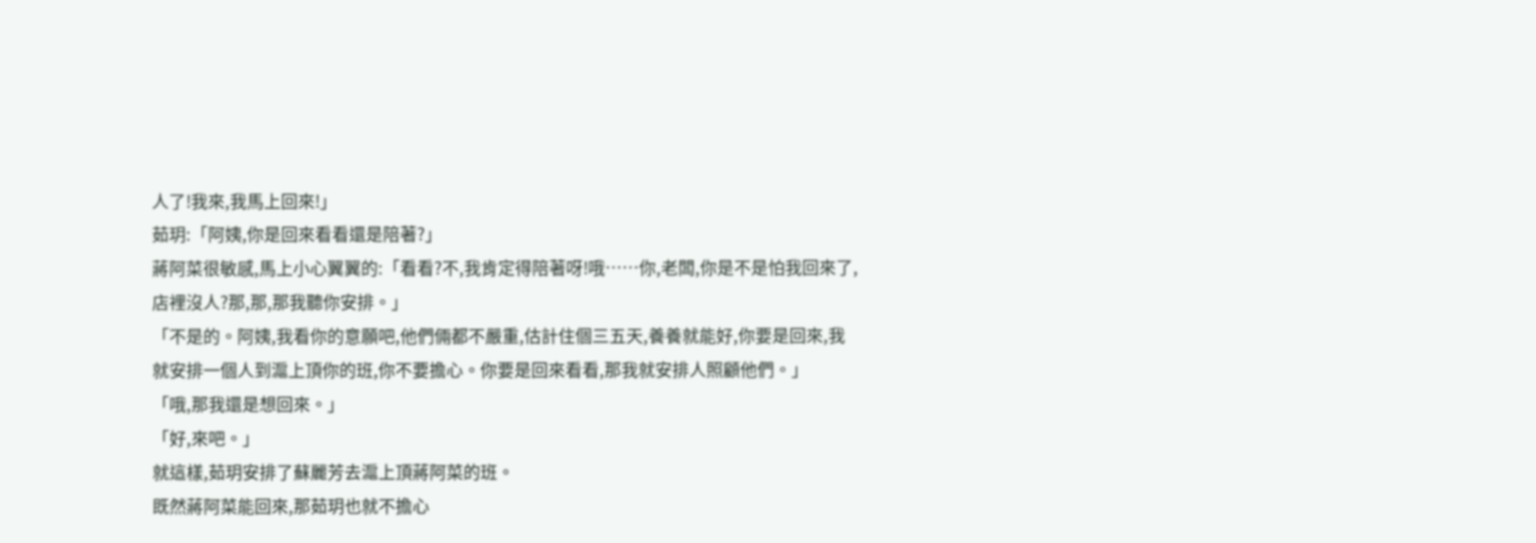人了!我來,我馬上回來!」
茹玥:「阿姨,你是回來看看還是陪著?」
蔣阿菜很敏感,馬上小心翼翼的:「看看?不,我肯定得陪著呀!哦……你,老闆,你是不是怕我回來了,店裡沒人?那,那,那我聽你安排。」
「不是的。阿姨,我看你的意願吧,他們倆都不嚴重,估計住個三五天,養養就能好,你要是回來,我就安排一個人到滬上頂你的班,你不要擔心。你要是回來看看,那我就安排人照顧他們。」
「哦,那我還是想回來。」
「好,來吧。」
就這樣,茹玥安排了蘇麗芳去滬上頂蔣阿菜的班。
既然蔣阿菜能回來,那茹玥也就不擔心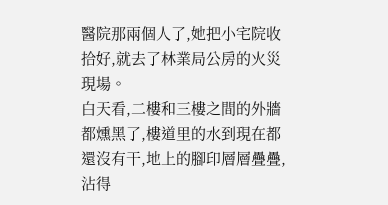醫院那兩個人了,她把小宅院收拾好,就去了林業局公房的火災現場。
白天看,二樓和三樓之間的外牆都燻黑了,樓道里的水到現在都還沒有干,地上的腳印層層疊疊,沾得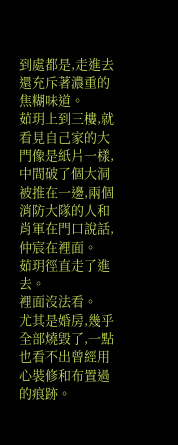到處都是,走進去還充斥著濃重的焦糊味道。
茹玥上到三樓,就看見自己家的大門像是紙片一樣,中間破了個大洞被推在一邊,兩個消防大隊的人和肖軍在門口說話,仲宸在裡面。
茹玥徑直走了進去。
裡面沒法看。
尤其是婚房,幾乎全部燒毀了,一點也看不出曾經用心裝修和布置過的痕跡。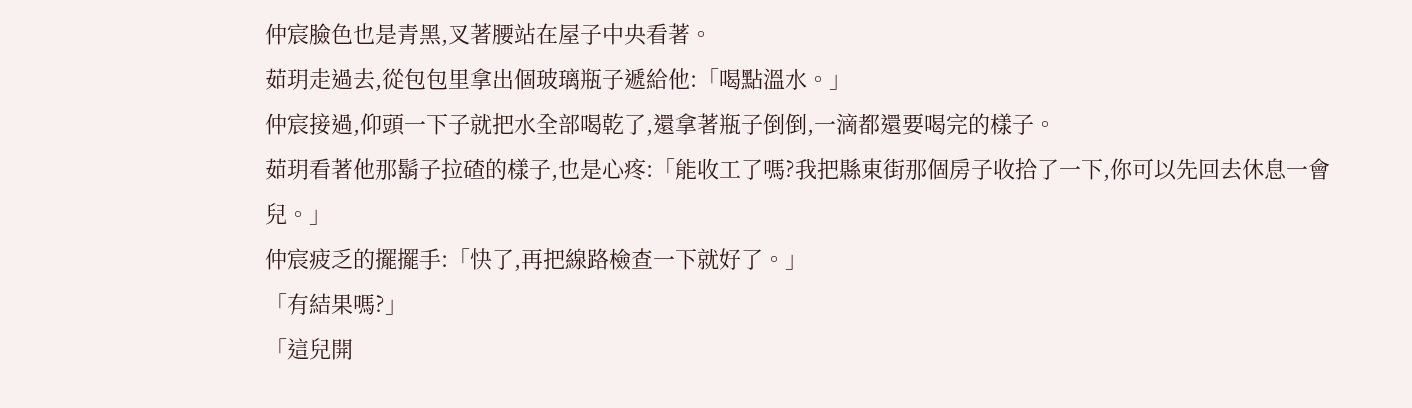仲宸臉色也是青黑,叉著腰站在屋子中央看著。
茹玥走過去,從包包里拿出個玻璃瓶子遞給他:「喝點溫水。」
仲宸接過,仰頭一下子就把水全部喝乾了,還拿著瓶子倒倒,一滴都還要喝完的樣子。
茹玥看著他那鬍子拉碴的樣子,也是心疼:「能收工了嗎?我把縣東街那個房子收拾了一下,你可以先回去休息一會兒。」
仲宸疲乏的擺擺手:「快了,再把線路檢查一下就好了。」
「有結果嗎?」
「這兒開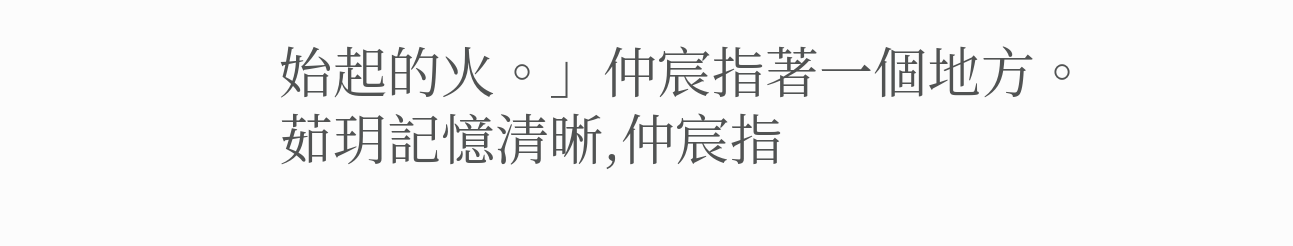始起的火。」仲宸指著一個地方。
茹玥記憶清晰,仲宸指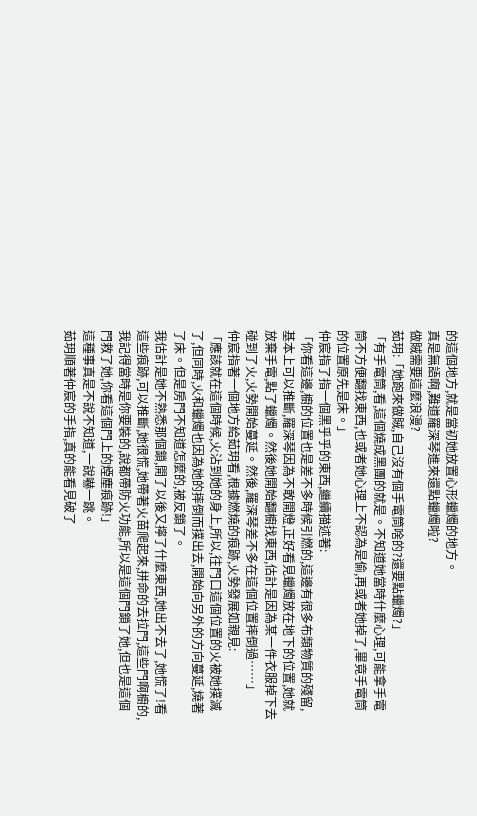的這個地方,就是當初她放置心形蠟燭的地方。
真是無語啊,難道羅深琴進來還點蠟燭啦?
做賊需要這麼浪漫?
茹玥:「她跑來做賊,自己沒有個手電筒啥的?還要點蠟燭?」
「有手電筒,看,這個燒成黑團的就是。不知道她當時什麼心理,可能拿手電筒不方便翻找東西,也或者她心理上不認為是偷,再或者她掉了,畢竟手電筒的位置原先是床。」
仲宸指了指一個黑乎乎的東西,繼續描述著:
「你看這邊,櫥的位置也是差不多時候引燃的,這邊有很多布類物質的殘留,基本上可以推斷,羅深琴因為不敢開燈,正好看見蠟燭放在地下的位置,她就放棄手電,點了蠟燭。然後她開始翻櫥找東西,估計是因為某一件衣服掉下去碰到了火,火勢開始蔓延。然後,羅深琴差不多在這個位置摔倒過……」
仲宸指著一個地方給茹玥看,根據燃燒的痕跡,火勢發展如親見:
「應該就在這個時候,火沾到她的身上,所以,往門口這個位置的火被她撲滅了,但同時,火和蠟燭也因為她的摔倒而撲出去,開始向另外的方向蔓延,燒著了床。但是房門不知道怎麼的,被反鎖了。
我估計是她不熟悉那個鎖,開了以後又擰了什麼東西,她出不去了,她慌了!看這些痕跡,可以推斷,她很慌,她帶著火苗爬起來,拼命的去拉門,這些門啊櫥的,我記得當時是你要裝的,說都帶防火功能,所以是這個門鎖了她,但也是這個門救了她,你看這個門上的煙塵痕跡!」
這種事真是不說不知道,一說嚇一跳。
茹玥順著仲宸的手指,真的能看見破了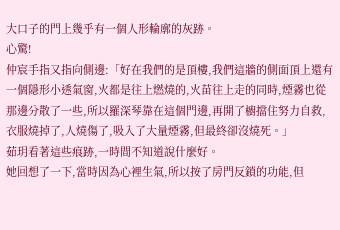大口子的門上幾乎有一個人形輪廓的灰跡。
心驚!
仲宸手指又指向側邊:「好在我們的是頂樓,我們這牆的側面頂上還有一個隱形小透氣窗,火都是往上燃燒的,火苗往上走的同時,煙霧也從那邊分散了一些,所以羅深琴靠在這個門邊,再開了櫥擋住努力自救,衣服燒掉了,人燒傷了,吸入了大量煙霧,但最終卻沒燒死。」
茹玥看著這些痕跡,一時間不知道說什麼好。
她回想了一下,當時因為心裡生氣,所以按了房門反鎖的功能,但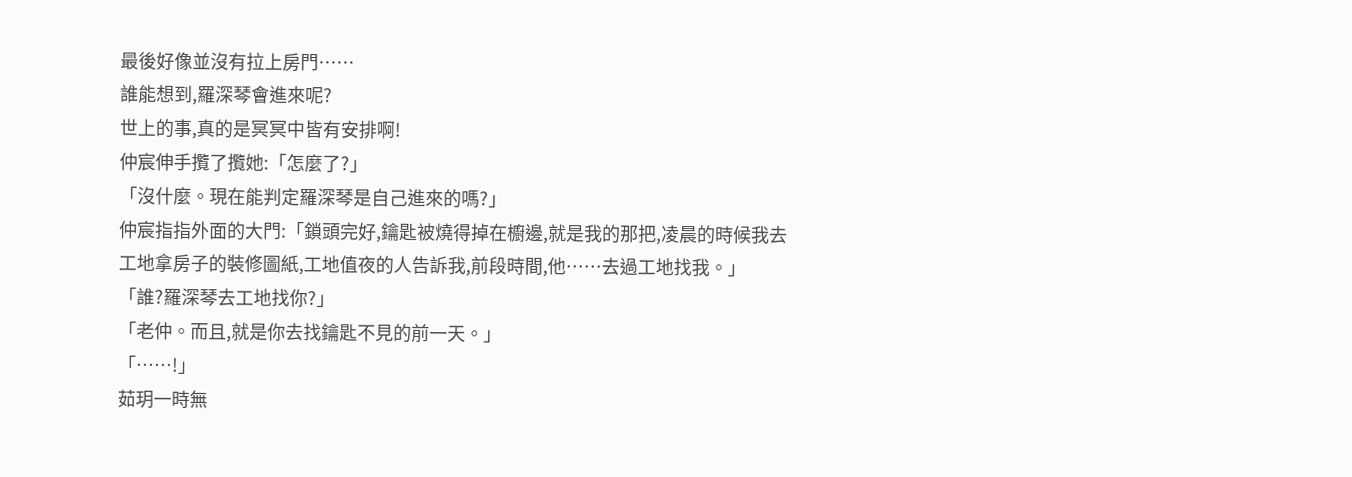最後好像並沒有拉上房門……
誰能想到,羅深琴會進來呢?
世上的事,真的是冥冥中皆有安排啊!
仲宸伸手攬了攬她:「怎麼了?」
「沒什麼。現在能判定羅深琴是自己進來的嗎?」
仲宸指指外面的大門:「鎖頭完好,鑰匙被燒得掉在櫥邊,就是我的那把,凌晨的時候我去工地拿房子的裝修圖紙,工地值夜的人告訴我,前段時間,他……去過工地找我。」
「誰?羅深琴去工地找你?」
「老仲。而且,就是你去找鑰匙不見的前一天。」
「……!」
茹玥一時無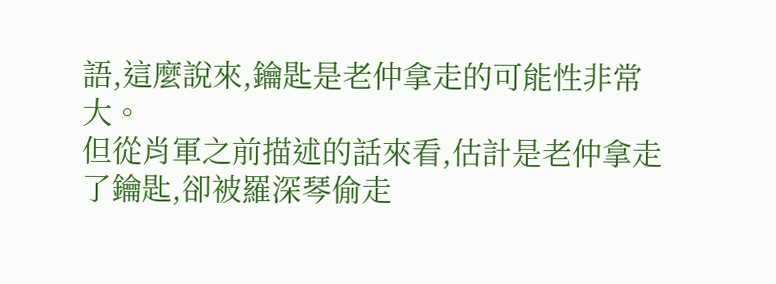語,這麼說來,鑰匙是老仲拿走的可能性非常大。
但從肖軍之前描述的話來看,估計是老仲拿走了鑰匙,卻被羅深琴偷走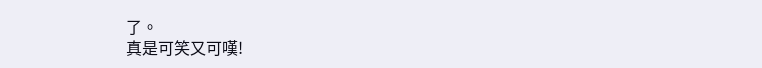了。
真是可笑又可嘆!